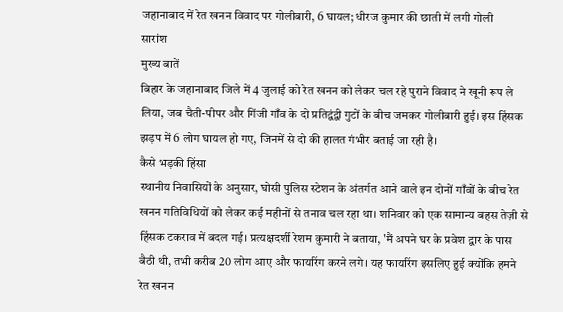जहानाबाद में रेत खनन विवाद पर गोलीबारी, 6 घायल; धीरज कुमार की छाती में लगी गोली
सारांश
मुख्य बातें
बिहार के जहानाबाद जिले में 4 जुलाई को रेत खनन को लेकर चल रहे पुराने विवाद ने खूनी रूप ले लिया, जब चैती-पीपर और गिंजी गाँव के दो प्रतिद्वंद्वी गुटों के बीच जमकर गोलीबारी हुई। इस हिंसक झड़प में 6 लोग घायल हो गए, जिनमें से दो की हालत गंभीर बताई जा रही है।
कैसे भड़की हिंसा
स्थानीय निवासियों के अनुसार, घोसी पुलिस स्टेशन के अंतर्गत आने वाले इन दोनों गाँवों के बीच रेत खनन गतिविधियों को लेकर कई महीनों से तनाव चल रहा था। शनिवार को एक सामान्य बहस तेज़ी से हिंसक टकराव में बदल गई। प्रत्यक्षदर्शी रेशम कुमारी ने बताया, 'मैं अपने घर के प्रवेश द्वार के पास बैठी थी, तभी करीब 20 लोग आए और फायरिंग करने लगे। यह फायरिंग इसलिए हुई क्योंकि हमने रेत खनन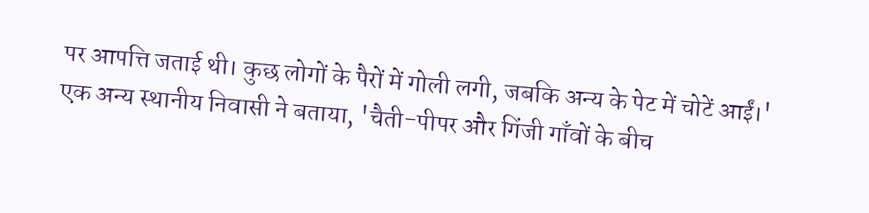पर आपत्ति जताई थी। कुछ लोगों के पैरों में गोली लगी, जबकि अन्य के पेट में चोटें आईं।'
एक अन्य स्थानीय निवासी ने बताया, 'चैती-पीपर और गिंजी गाँवों के बीच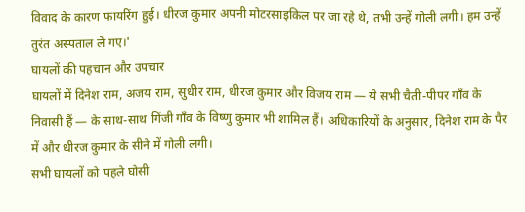विवाद के कारण फायरिंग हुई। धीरज कुमार अपनी मोटरसाइकिल पर जा रहे थे, तभी उन्हें गोली लगी। हम उन्हें तुरंत अस्पताल ले गए।'
घायलों की पहचान और उपचार
घायलों में दिनेश राम, अजय राम, सुधीर राम, धीरज कुमार और विजय राम — ये सभी चैती-पीपर गाँव के निवासी हैं — के साथ-साथ गिंजी गाँव के विष्णु कुमार भी शामिल हैं। अधिकारियों के अनुसार, दिनेश राम के पैर में और धीरज कुमार के सीने में गोली लगी।
सभी घायलों को पहले घोसी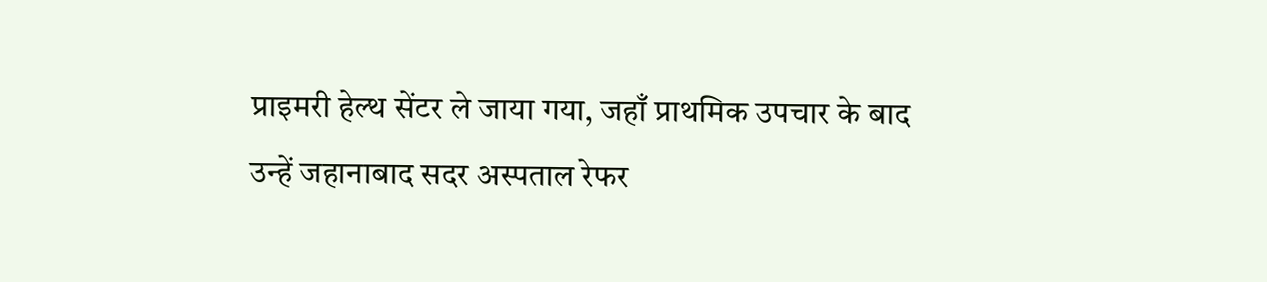प्राइमरी हेल्थ सेंटर ले जाया गया, जहाँ प्राथमिक उपचार के बाद उन्हें जहानाबाद सदर अस्पताल रेफर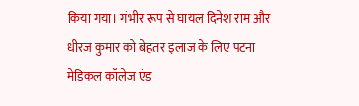किया गया। गंभीर रूप से घायल दिनेश राम और धीरज कुमार को बेहतर इलाज के लिए पटना मेडिकल कॉलेज एंड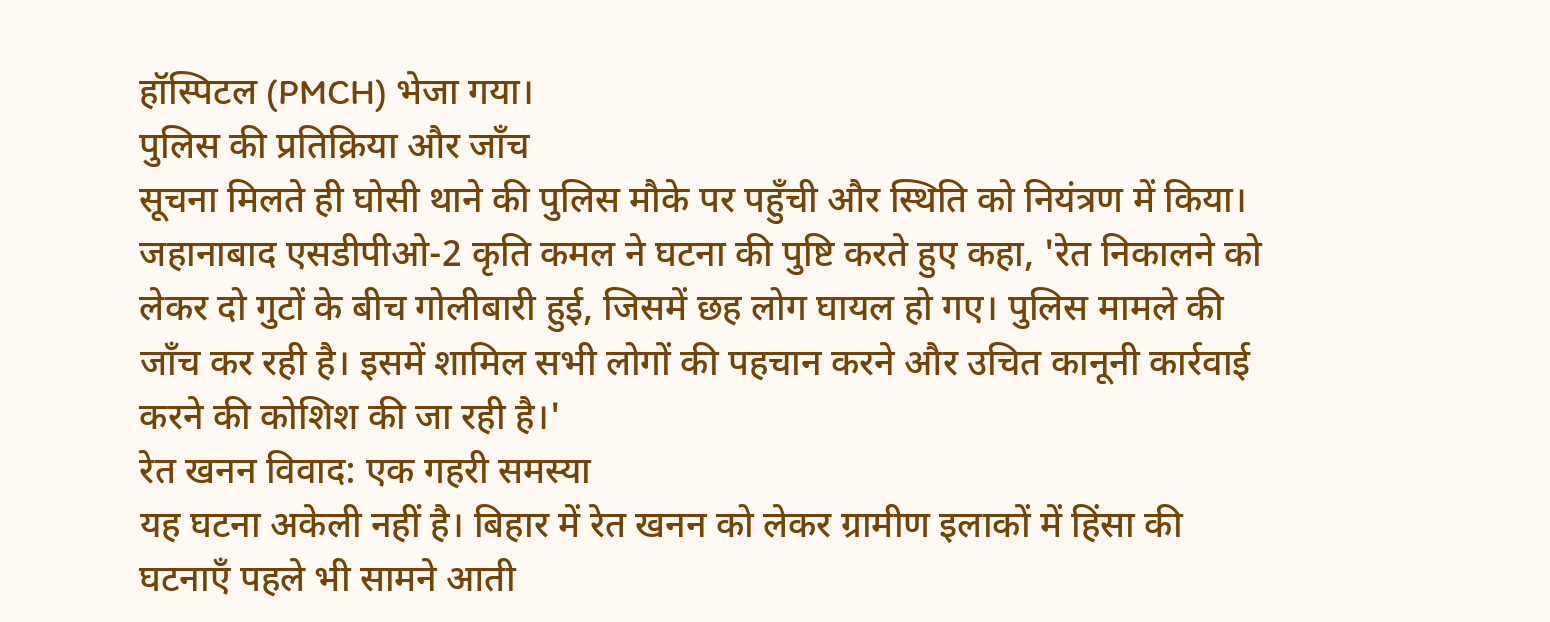हॉस्पिटल (PMCH) भेजा गया।
पुलिस की प्रतिक्रिया और जाँच
सूचना मिलते ही घोसी थाने की पुलिस मौके पर पहुँची और स्थिति को नियंत्रण में किया। जहानाबाद एसडीपीओ-2 कृति कमल ने घटना की पुष्टि करते हुए कहा, 'रेत निकालने को लेकर दो गुटों के बीच गोलीबारी हुई, जिसमें छह लोग घायल हो गए। पुलिस मामले की जाँच कर रही है। इसमें शामिल सभी लोगों की पहचान करने और उचित कानूनी कार्रवाई करने की कोशिश की जा रही है।'
रेत खनन विवाद: एक गहरी समस्या
यह घटना अकेली नहीं है। बिहार में रेत खनन को लेकर ग्रामीण इलाकों में हिंसा की घटनाएँ पहले भी सामने आती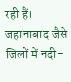रही हैं। जहानाबाद जैसे जिलों में नदी-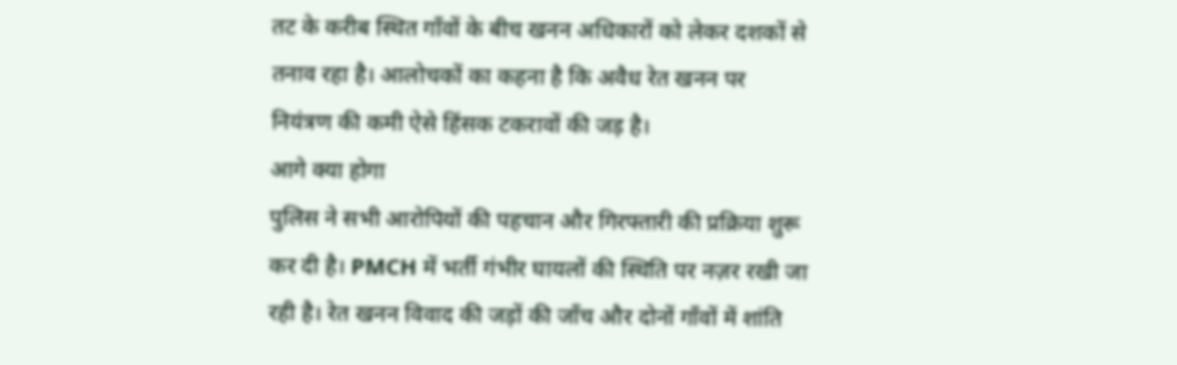तट के करीब स्थित गाँवों के बीच खनन अधिकारों को लेकर दशकों से तनाव रहा है। आलोचकों का कहना है कि अवैध रेत खनन पर नियंत्रण की कमी ऐसे हिंसक टकरावों की जड़ है।
आगे क्या होगा
पुलिस ने सभी आरोपियों की पहचान और गिरफ्तारी की प्रक्रिया शुरू कर दी है। PMCH में भर्ती गंभीर घायलों की स्थिति पर नज़र रखी जा रही है। रेत खनन विवाद की जड़ों की जाँच और दोनों गाँवों में शांति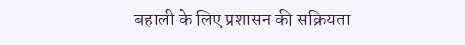बहाली के लिए प्रशासन की सक्रियता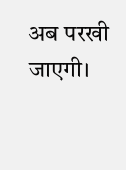अब परखी जाएगी।